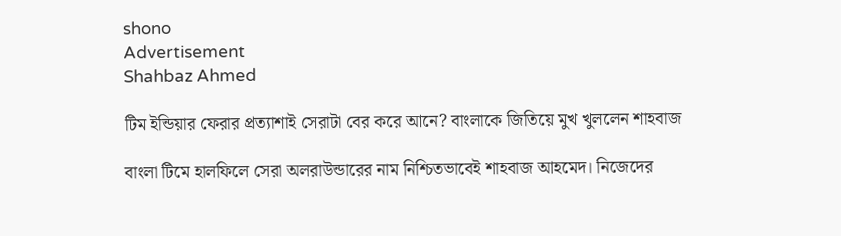shono
Advertisement
Shahbaz Ahmed

টিম ইন্ডিয়ার ফেরার প্রত্যাশাই সেরাটা বের করে আনে? বাংলাকে জিতিয়ে মুখ খুললেন শাহবাজ

বাংলা টিমে হালফিলে সেরা অলরাউন্ডারের নাম নিশ্চিতভাবেই শাহবাজ আহমেদ। নিজেদের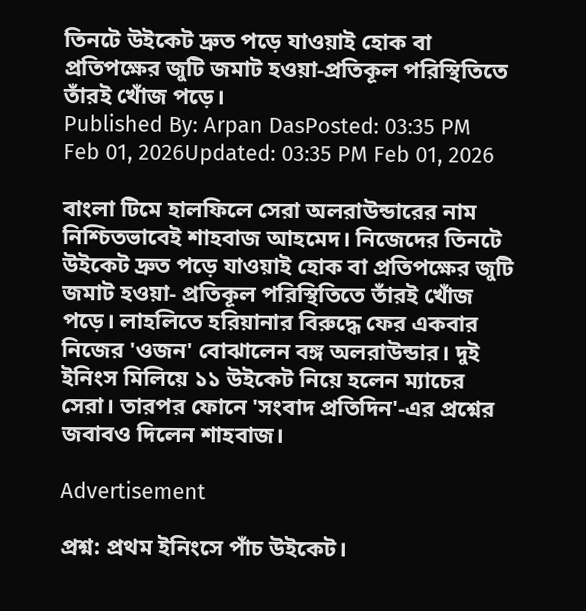তিনটে উইকেট দ্রুত পড়ে যাওয়াই হোক বা প্রতিপক্ষের জুটি জমাট হওয়া-প্রতিকূল পরিস্থিতিতে তাঁরই খোঁজ পড়ে।
Published By: Arpan DasPosted: 03:35 PM Feb 01, 2026Updated: 03:35 PM Feb 01, 2026

বাংলা টিমে হালফিলে সেরা অলরাউন্ডারের নাম নিশ্চিতভাবেই শাহবাজ আহমেদ। নিজেদের তিনটে উইকেট দ্রুত পড়ে যাওয়াই হোক বা প্রতিপক্ষের জুটি জমাট হওয়া- প্রতিকূল পরিস্থিতিতে তাঁরই খোঁজ পড়ে। লাহলিতে হরিয়ানার বিরুদ্ধে ফের একবার নিজের 'ওজন' বোঝালেন বঙ্গ অলরাউন্ডার। দুই ইনিংস মিলিয়ে ১১ উইকেট নিয়ে হলেন ম্যাচের সেরা। তারপর ফোনে 'সংবাদ প্রতিদিন'-এর প্রশ্নের জবাবও দিলেন শাহবাজ।

Advertisement

প্রশ্ন: প্রথম ইনিংসে পাঁচ উইকেট।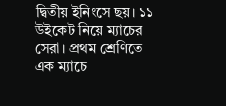দ্বিতীয় ইনিংসে ছয়। ১১ উইকেট নিয়ে ম্যাচের সেরা। প্রথম শ্রেণিতে এক ম্যাচে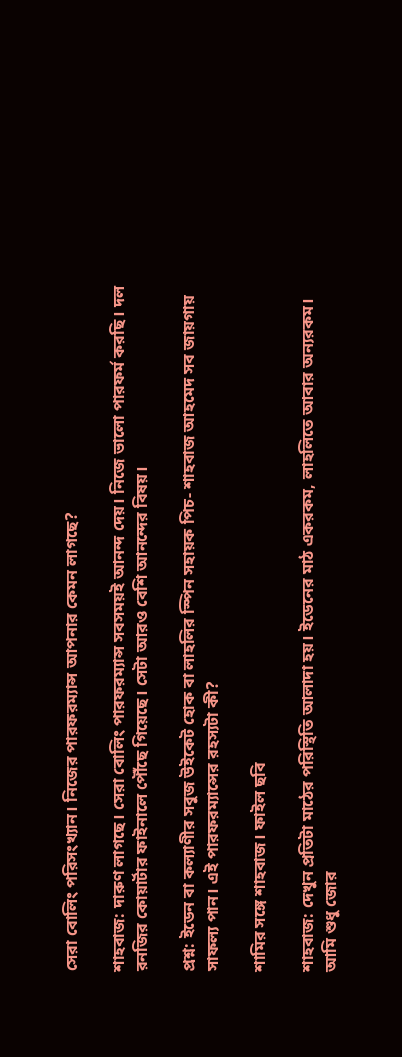সেরা বোলিং পরিসংখ্যান। নিজের পারফরম্যান্স আপনার কেমন লাগছে?

শাহবাজ: দারুণ লাগছে। সেরা বোলিং পারফরম্যান্স সবসময়ই আনন্দ দেয়। নিজে ভালো পারফর্ম করছি। দল রনজির কোয়ার্টার ফাইনালে পৌঁছে গিয়েছে। সেটা আরও বেশি আনন্দের বিষয়।

প্রশ্ন: ইডেন বা কল্যাণীর সবুজ উইকেট হোক বা লাহলির স্পিন সহায়ক পিচ- শাহবাজ আহমেদ সব জায়গায় সাফল্য পান। এই পারফরম্যান্সের রহস্যটা কী?

শামির সঙ্গে শাহবাজ। ফাইল ছবি

শাহবাজ: দেখুন প্রতিটা মাঠের পরিস্থিতি আলাদা হয়। ইডেনের মাঠ একরকম, লাহলিতে আবার অন্যরকম। আমি শুধু জোর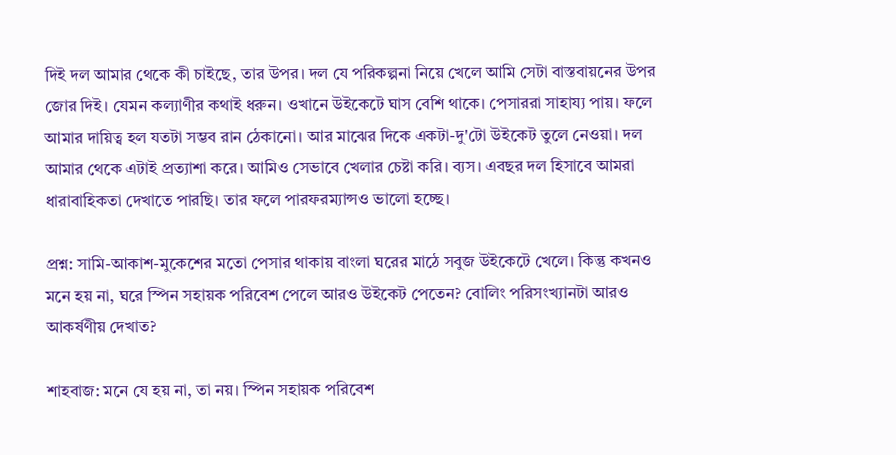দিই দল আমার থেকে কী চাইছে, তার উপর। দল যে পরিকল্পনা নিয়ে খেলে আমি সেটা বাস্তবায়নের উপর জোর দিই। যেমন কল্যাণীর কথাই ধরুন। ওখানে উইকেটে ঘাস বেশি থাকে। পেসাররা সাহায্য পায়। ফলে আমার দায়িত্ব হল যতটা সম্ভব রান ঠেকানো। আর মাঝের দিকে একটা-দু'টো উইকেট তুলে নেওয়া। দল আমার থেকে এটাই প্রত্যাশা করে। আমিও সেভাবে খেলার চেষ্টা করি। ব্যস। এবছর দল হিসাবে আমরা ধারাবাহিকতা দেখাতে পারছি। তার ফলে পারফরম্যান্সও ভালো হচ্ছে।

প্রশ্ন: সামি-আকাশ-মুকেশের মতো পেসার থাকায় বাংলা ঘরের মাঠে সবুজ উইকেটে খেলে। কিন্তু কখনও মনে হয় না, ঘরে স্পিন সহায়ক পরিবেশ পেলে আরও উইকেট পেতেন? বোলিং পরিসংখ্যানটা আরও আকর্ষণীয় দেখাত?

শাহবাজ: মনে যে হয় না, তা নয়। স্পিন সহায়ক পরিবেশ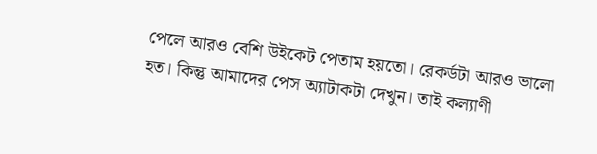পেলে আরও বেশি উইকেট পেতাম হয়তো। রেকর্ডটা আরও ভালো হত। কিন্তু আমাদের পেস অ্যাটাকটা দেখুন। তাই কল্যাণী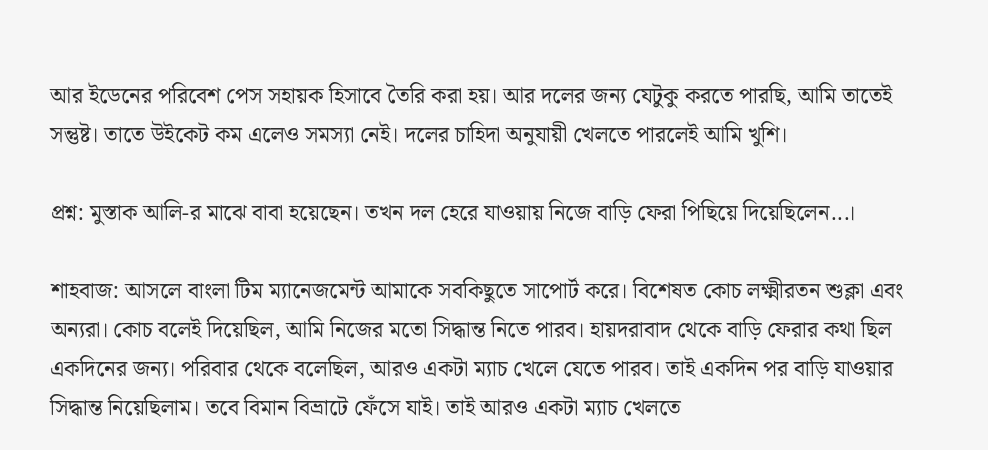আর ইডেনের পরিবেশ পেস সহায়ক হিসাবে তৈরি করা হয়। আর দলের জন্য যেটুকু করতে পারছি, আমি তাতেই সন্তুষ্ট। তাতে উইকেট কম এলেও সমস্যা নেই। দলের চাহিদা অনুযায়ী খেলতে পারলেই আমি খুশি।

প্রশ্ন: মুস্তাক আলি-র মাঝে বাবা হয়েছেন। তখন দল হেরে যাওয়ায় নিজে বাড়ি ফেরা পিছিয়ে দিয়েছিলেন...।

শাহবাজ: আসলে বাংলা টিম ম্যানেজমেন্ট আমাকে সবকিছুতে সাপোর্ট করে। বিশেষত কোচ লক্ষ্মীরতন শুক্লা এবং অন্যরা। কোচ বলেই দিয়েছিল, আমি নিজের মতো সিদ্ধান্ত নিতে পারব। হায়দরাবাদ থেকে বাড়ি ফেরার কথা ছিল একদিনের জন্য। পরিবার থেকে বলেছিল, আরও একটা ম্যাচ খেলে যেতে পারব। তাই একদিন পর বাড়ি যাওয়ার সিদ্ধান্ত নিয়েছিলাম। তবে বিমান বিভ্রাটে ফেঁসে যাই। তাই আরও একটা ম্যাচ খেলতে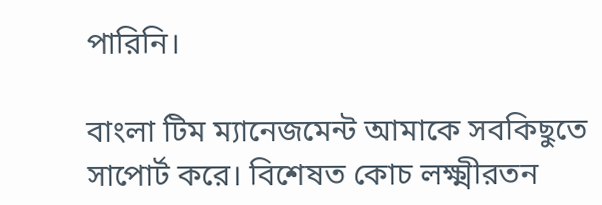পারিনি।

বাংলা টিম ম্যানেজমেন্ট আমাকে সবকিছুতে সাপোর্ট করে। বিশেষত কোচ লক্ষ্মীরতন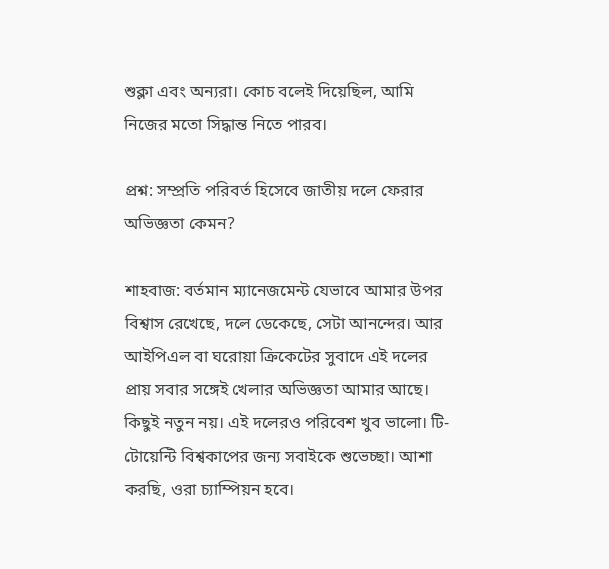শুক্লা এবং অন্যরা। কোচ বলেই দিয়েছিল, আমি নিজের মতো সিদ্ধান্ত নিতে পারব।

প্রশ্ন: সম্প্রতি পরিবর্ত হিসেবে জাতীয় দলে ফেরার অভিজ্ঞতা কেমন?

শাহবাজ: বর্তমান ম্যানেজমেন্ট যেভাবে আমার উপর বিশ্বাস রেখেছে, দলে ডেকেছে, সেটা আনন্দের। আর আইপিএল বা ঘরোয়া ক্রিকেটের সুবাদে এই দলের প্রায় সবার সঙ্গেই খেলার অভিজ্ঞতা আমার আছে। কিছুই নতুন নয়। এই দলেরও পরিবেশ খুব ভালো। টি-টোয়েন্টি বিশ্বকাপের জন্য সবাইকে শুভেচ্ছা। আশা করছি, ওরা চ্যাম্পিয়ন হবে।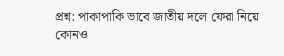প্রশ্ন: পাকাপাকি ভাবে জাতীয় দলে ফেরা নিয়ে কোনও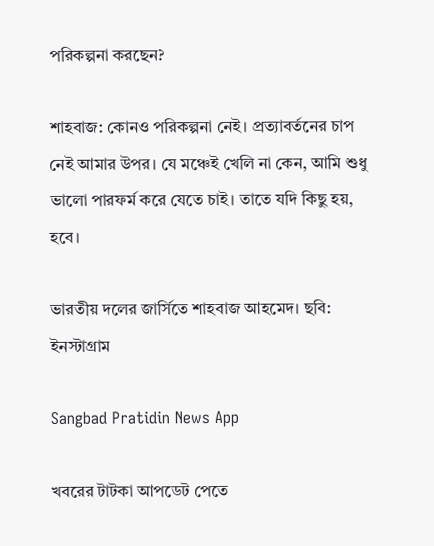পরিকল্পনা করছেন?

শাহবাজ: কোনও পরিকল্পনা নেই। প্রত্যাবর্তনের চাপ নেই আমার উপর। যে মঞ্চেই খেলি না কেন, আমি শুধু ভালো পারফর্ম করে যেতে চাই। তাতে যদি কিছু হয়, হবে।

ভারতীয় দলের জার্সিতে শাহবাজ আহমেদ। ছবি: ইনস্টাগ্রাম

Sangbad Pratidin News App

খবরের টাটকা আপডেট পেতে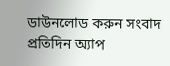ডাউনলোড করুন সংবাদ প্রতিদিন অ্যাপ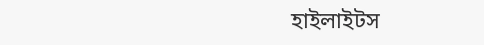হাইলাইটস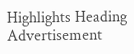Highlights Heading
Advertisement